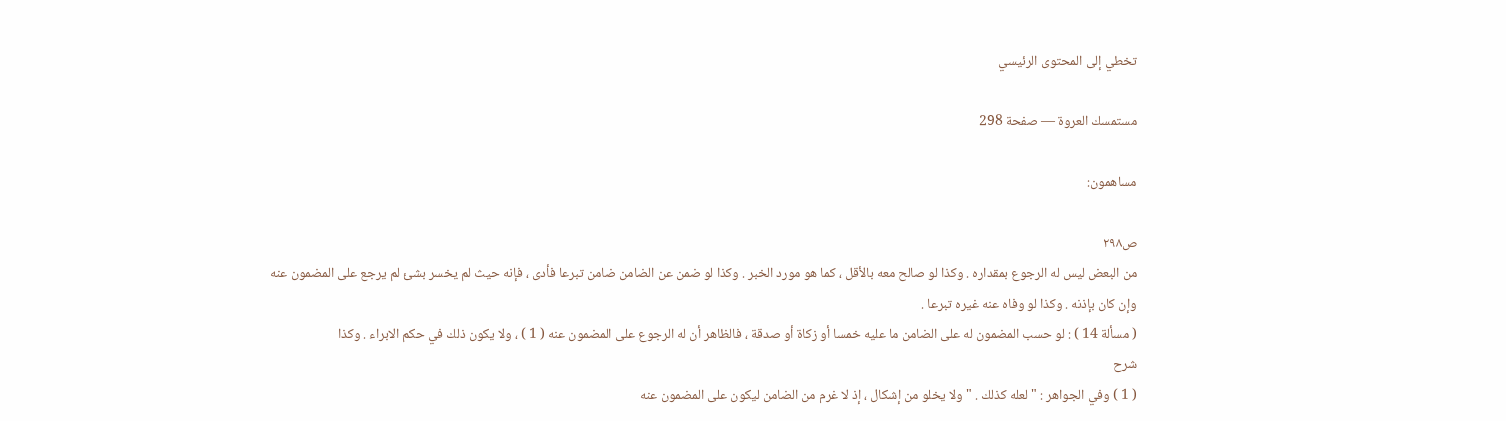تخطي إلى المحتوى الرئيسي

مستمسك العروة — صفحة 298

مساهمون:

ص٢٩٨
من البعض ليس له الرجوع بمقداره . وكذا لو صالح معه بالأقل ، كما هو مورد الخبر . وكذا لو ضمن عن الضامن ضامن تبرعا فأدى ، فإنه حيث لم يخسر بشئ لم يرجع على المضمون عنه وإن كان بإذنه . وكذا لو وفاه عنه غيره تبرعا .
( مسألة 14 ) : لو حسب المضمون له على الضامن ما عليه خمسا أو زكاة أو صدقة ، فالظاهر أن له الرجوع على المضمون عنه ( 1 ) ، ولا يكون ذلك في حكم الابراء . وكذا
شرح
( 1 ) وفي الجواهر : " لعله كذلك . " ولا يخلو من إشكال ، إذ لا غرم من الضامن ليكون على المضمون عنه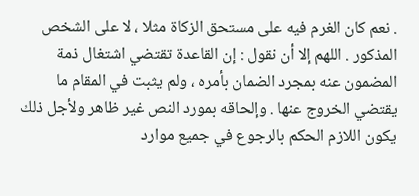. نعم كان الغرم فيه على مستحق الزكاة مثلا ، لا على الشخص المذكور . اللهم إلا أن نقول : إن القاعدة تقتضي اشتغال ذمة المضمون عنه بمجرد الضمان بأمره ، ولم يثبت في المقام ما يقتضي الخروج عنها . وإلحاقه بمورد النص غير ظاهر ولأجل ذلك يكون اللازم الحكم بالرجوع في جميع موارد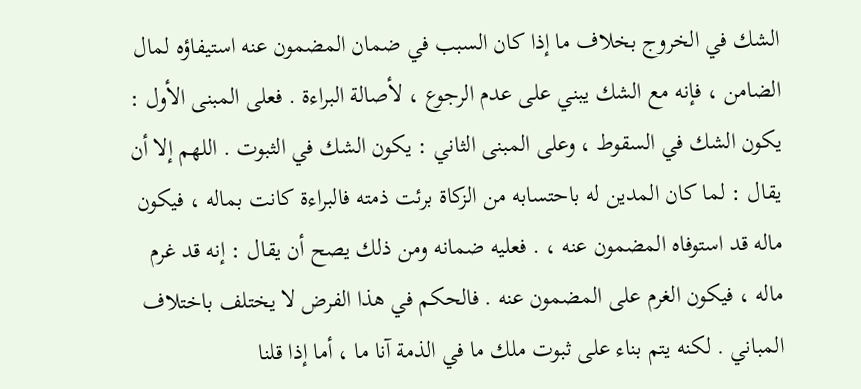الشك في الخروج بخلاف ما إذا كان السبب في ضمان المضمون عنه استيفاؤه لمال الضامن ، فإنه مع الشك يبني على عدم الرجوع ، لأصالة البراءة . فعلى المبنى الأول : يكون الشك في السقوط ، وعلى المبنى الثاني : يكون الشك في الثبوت . اللهم إلا أن يقال : لما كان المدين له باحتسابه من الزكاة برئت ذمته فالبراءة كانت بماله ، فيكون ماله قد استوفاه المضمون عنه ، . فعليه ضمانه ومن ذلك يصح أن يقال : إنه قد غرم ماله ، فيكون الغرم على المضمون عنه . فالحكم في هذا الفرض لا يختلف باختلاف المباني . لكنه يتم بناء على ثبوت ملك ما في الذمة آنا ما ، أما إذا قلنا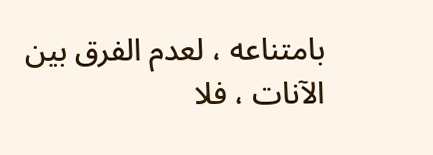بامتناعه ، لعدم الفرق بين الآنات ، فلا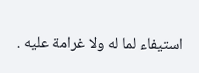استيفاء لما له ولا غرامة عليه .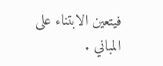فيتعين الابتناء على المباني .